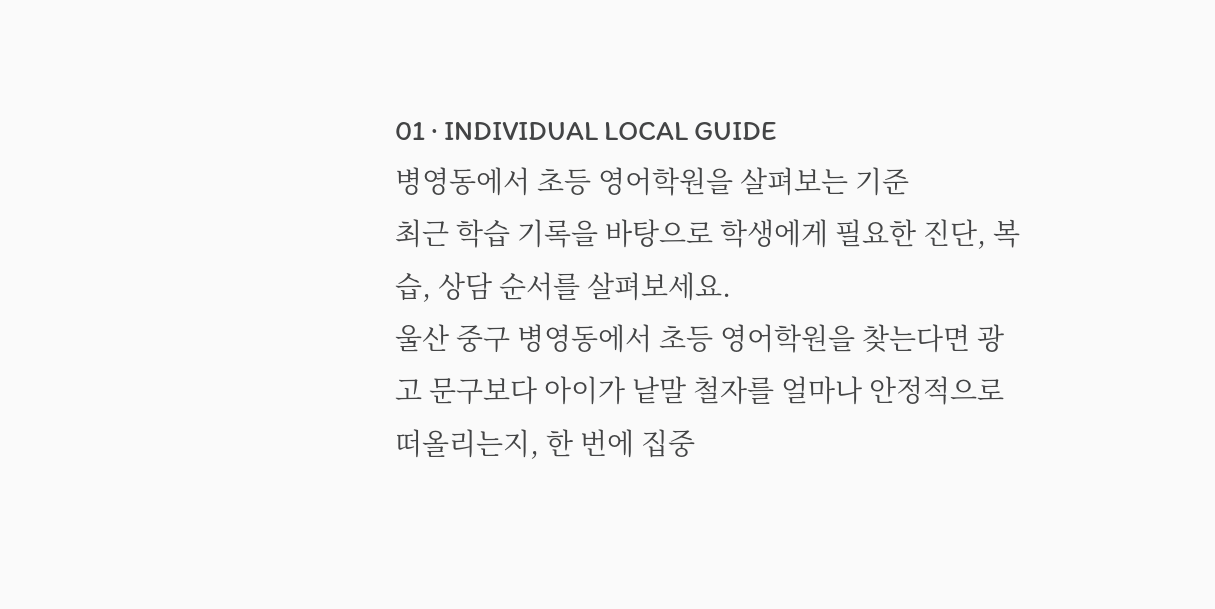01 · INDIVIDUAL LOCAL GUIDE
병영동에서 초등 영어학원을 살펴보는 기준
최근 학습 기록을 바탕으로 학생에게 필요한 진단, 복습, 상담 순서를 살펴보세요.
울산 중구 병영동에서 초등 영어학원을 찾는다면 광고 문구보다 아이가 낱말 철자를 얼마나 안정적으로 떠올리는지, 한 번에 집중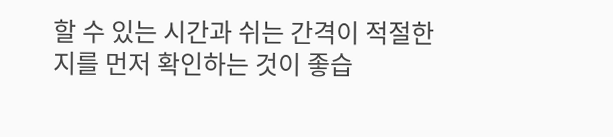할 수 있는 시간과 쉬는 간격이 적절한지를 먼저 확인하는 것이 좋습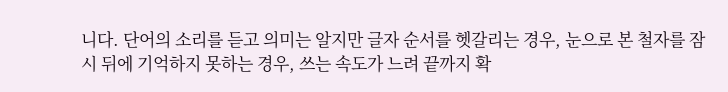니다. 단어의 소리를 듣고 의미는 알지만 글자 순서를 헷갈리는 경우, 눈으로 본 철자를 잠시 뒤에 기억하지 못하는 경우, 쓰는 속도가 느려 끝까지 확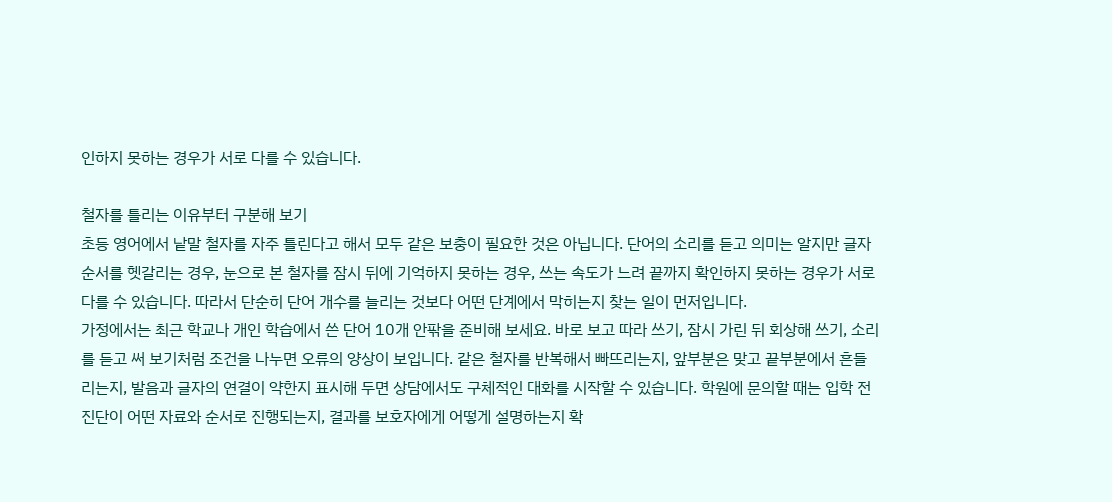인하지 못하는 경우가 서로 다를 수 있습니다.

철자를 틀리는 이유부터 구분해 보기
초등 영어에서 낱말 철자를 자주 틀린다고 해서 모두 같은 보충이 필요한 것은 아닙니다. 단어의 소리를 듣고 의미는 알지만 글자 순서를 헷갈리는 경우, 눈으로 본 철자를 잠시 뒤에 기억하지 못하는 경우, 쓰는 속도가 느려 끝까지 확인하지 못하는 경우가 서로 다를 수 있습니다. 따라서 단순히 단어 개수를 늘리는 것보다 어떤 단계에서 막히는지 찾는 일이 먼저입니다.
가정에서는 최근 학교나 개인 학습에서 쓴 단어 10개 안팎을 준비해 보세요. 바로 보고 따라 쓰기, 잠시 가린 뒤 회상해 쓰기, 소리를 듣고 써 보기처럼 조건을 나누면 오류의 양상이 보입니다. 같은 철자를 반복해서 빠뜨리는지, 앞부분은 맞고 끝부분에서 흔들리는지, 발음과 글자의 연결이 약한지 표시해 두면 상담에서도 구체적인 대화를 시작할 수 있습니다. 학원에 문의할 때는 입학 전 진단이 어떤 자료와 순서로 진행되는지, 결과를 보호자에게 어떻게 설명하는지 확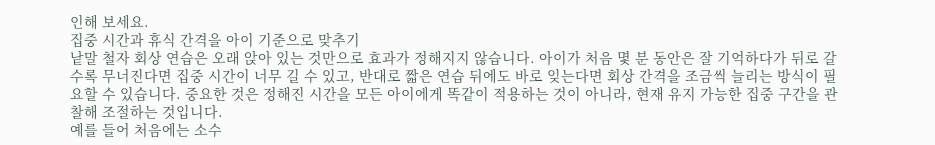인해 보세요.
집중 시간과 휴식 간격을 아이 기준으로 맞추기
낱말 철자 회상 연습은 오래 앉아 있는 것만으로 효과가 정해지지 않습니다. 아이가 처음 몇 분 동안은 잘 기억하다가 뒤로 갈수록 무너진다면 집중 시간이 너무 길 수 있고, 반대로 짧은 연습 뒤에도 바로 잊는다면 회상 간격을 조금씩 늘리는 방식이 필요할 수 있습니다. 중요한 것은 정해진 시간을 모든 아이에게 똑같이 적용하는 것이 아니라, 현재 유지 가능한 집중 구간을 관찰해 조절하는 것입니다.
예를 들어 처음에는 소수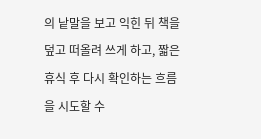의 낱말을 보고 익힌 뒤 책을 덮고 떠올려 쓰게 하고, 짧은 휴식 후 다시 확인하는 흐름을 시도할 수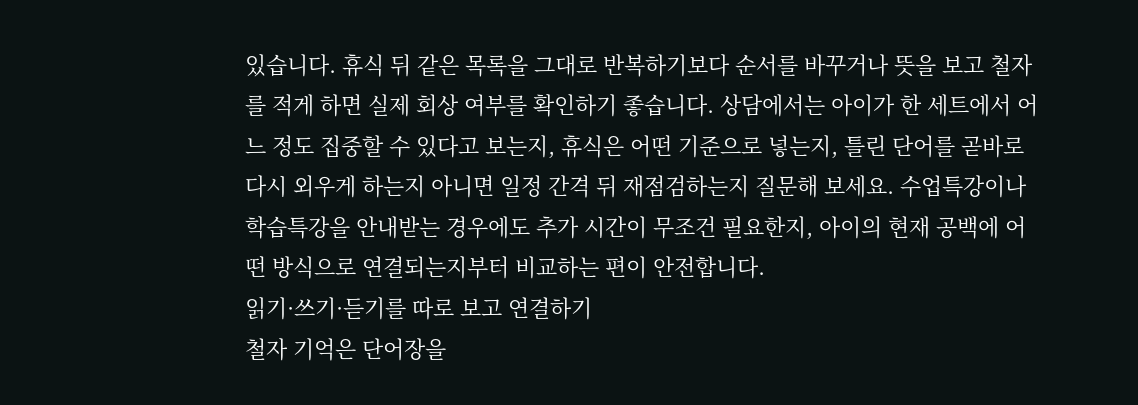있습니다. 휴식 뒤 같은 목록을 그대로 반복하기보다 순서를 바꾸거나 뜻을 보고 철자를 적게 하면 실제 회상 여부를 확인하기 좋습니다. 상담에서는 아이가 한 세트에서 어느 정도 집중할 수 있다고 보는지, 휴식은 어떤 기준으로 넣는지, 틀린 단어를 곧바로 다시 외우게 하는지 아니면 일정 간격 뒤 재점검하는지 질문해 보세요. 수업특강이나 학습특강을 안내받는 경우에도 추가 시간이 무조건 필요한지, 아이의 현재 공백에 어떤 방식으로 연결되는지부터 비교하는 편이 안전합니다.
읽기·쓰기·듣기를 따로 보고 연결하기
철자 기억은 단어장을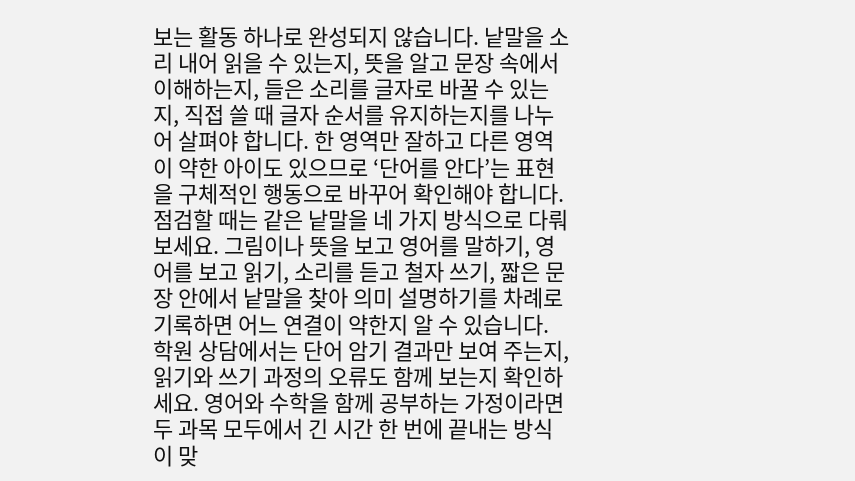보는 활동 하나로 완성되지 않습니다. 낱말을 소리 내어 읽을 수 있는지, 뜻을 알고 문장 속에서 이해하는지, 들은 소리를 글자로 바꿀 수 있는지, 직접 쓸 때 글자 순서를 유지하는지를 나누어 살펴야 합니다. 한 영역만 잘하고 다른 영역이 약한 아이도 있으므로 ‘단어를 안다’는 표현을 구체적인 행동으로 바꾸어 확인해야 합니다.
점검할 때는 같은 낱말을 네 가지 방식으로 다뤄 보세요. 그림이나 뜻을 보고 영어를 말하기, 영어를 보고 읽기, 소리를 듣고 철자 쓰기, 짧은 문장 안에서 낱말을 찾아 의미 설명하기를 차례로 기록하면 어느 연결이 약한지 알 수 있습니다. 학원 상담에서는 단어 암기 결과만 보여 주는지, 읽기와 쓰기 과정의 오류도 함께 보는지 확인하세요. 영어와 수학을 함께 공부하는 가정이라면 두 과목 모두에서 긴 시간 한 번에 끝내는 방식이 맞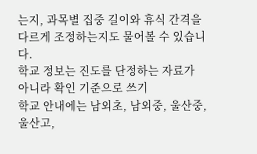는지, 과목별 집중 길이와 휴식 간격을 다르게 조정하는지도 물어볼 수 있습니다.
학교 정보는 진도를 단정하는 자료가 아니라 확인 기준으로 쓰기
학교 안내에는 남외초, 남외중, 울산중, 울산고,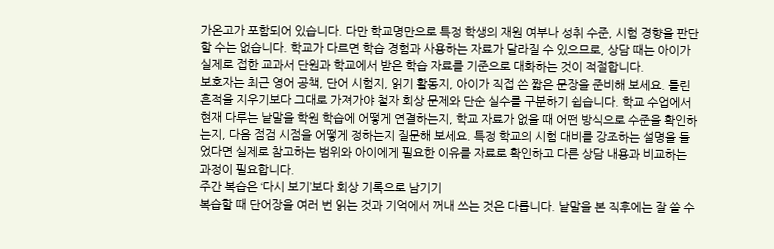가온고가 포함되어 있습니다. 다만 학교명만으로 특정 학생의 재원 여부나 성취 수준, 시험 경향을 판단할 수는 없습니다. 학교가 다르면 학습 경험과 사용하는 자료가 달라질 수 있으므로, 상담 때는 아이가 실제로 접한 교과서 단원과 학교에서 받은 학습 자료를 기준으로 대화하는 것이 적절합니다.
보호자는 최근 영어 공책, 단어 시험지, 읽기 활동지, 아이가 직접 쓴 짧은 문장을 준비해 보세요. 틀린 흔적을 지우기보다 그대로 가져가야 철자 회상 문제와 단순 실수를 구분하기 쉽습니다. 학교 수업에서 현재 다루는 낱말을 학원 학습에 어떻게 연결하는지, 학교 자료가 없을 때 어떤 방식으로 수준을 확인하는지, 다음 점검 시점을 어떻게 정하는지 질문해 보세요. 특정 학교의 시험 대비를 강조하는 설명을 들었다면 실제로 참고하는 범위와 아이에게 필요한 이유를 자료로 확인하고 다른 상담 내용과 비교하는 과정이 필요합니다.
주간 복습은 ‘다시 보기’보다 회상 기록으로 남기기
복습할 때 단어장을 여러 번 읽는 것과 기억에서 꺼내 쓰는 것은 다릅니다. 낱말을 본 직후에는 잘 쓸 수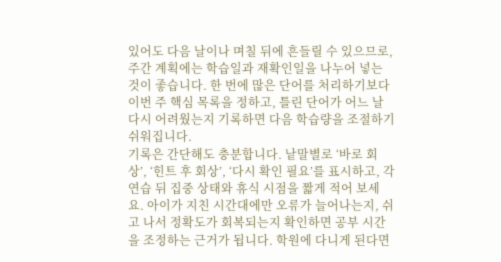있어도 다음 날이나 며칠 뒤에 흔들릴 수 있으므로, 주간 계획에는 학습일과 재확인일을 나누어 넣는 것이 좋습니다. 한 번에 많은 단어를 처리하기보다 이번 주 핵심 목록을 정하고, 틀린 단어가 어느 날 다시 어려웠는지 기록하면 다음 학습량을 조절하기 쉬워집니다.
기록은 간단해도 충분합니다. 낱말별로 ‘바로 회상’, ‘힌트 후 회상’, ‘다시 확인 필요’를 표시하고, 각 연습 뒤 집중 상태와 휴식 시점을 짧게 적어 보세요. 아이가 지친 시간대에만 오류가 늘어나는지, 쉬고 나서 정확도가 회복되는지 확인하면 공부 시간을 조정하는 근거가 됩니다. 학원에 다니게 된다면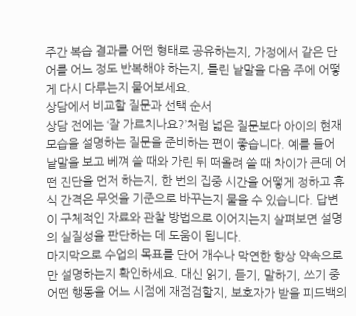주간 복습 결과를 어떤 형태로 공유하는지, 가정에서 같은 단어를 어느 정도 반복해야 하는지, 틀린 낱말을 다음 주에 어떻게 다시 다루는지 물어보세요.
상담에서 비교할 질문과 선택 순서
상담 전에는 ‘잘 가르치나요?’처럼 넓은 질문보다 아이의 현재 모습을 설명하는 질문을 준비하는 편이 좋습니다. 예를 들어 낱말을 보고 베껴 쓸 때와 가린 뒤 떠올려 쓸 때 차이가 큰데 어떤 진단을 먼저 하는지, 한 번의 집중 시간을 어떻게 정하고 휴식 간격은 무엇을 기준으로 바꾸는지 물을 수 있습니다. 답변이 구체적인 자료와 관찰 방법으로 이어지는지 살펴보면 설명의 실질성을 판단하는 데 도움이 됩니다.
마지막으로 수업의 목표를 단어 개수나 막연한 향상 약속으로만 설명하는지 확인하세요. 대신 읽기, 듣기, 말하기, 쓰기 중 어떤 행동을 어느 시점에 재점검할지, 보호자가 받을 피드백의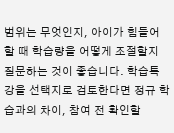범위는 무엇인지, 아이가 힘들어할 때 학습량을 어떻게 조절할지 질문하는 것이 좋습니다. 학습특강을 선택지로 검토한다면 정규 학습과의 차이, 참여 전 확인할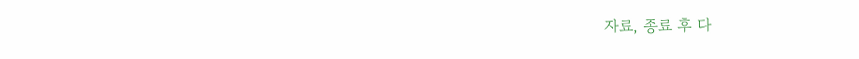자료, 종료 후 다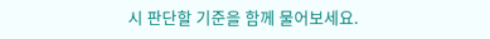시 판단할 기준을 함께 물어보세요.